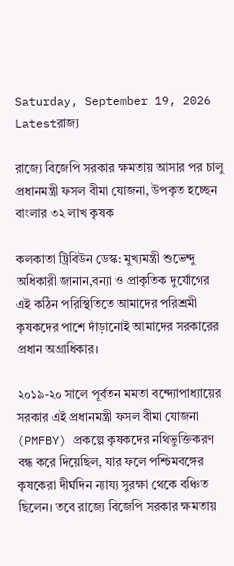Saturday, September 19, 2026
Latestরাজ্য

রাজ্যে বিজেপি সরকার ক্ষমতায় আসার পর চালু প্রধানমন্ত্রী ফসল বীমা যোজনা, উপকৃত হচ্ছেন বাংলার ৩২ লাখ কৃষক

কলকাতা ট্রিবিউন ডেস্ক: মুখ্যমন্ত্রী শুভেন্দু অধিকারী জানান,বন্যা ও প্রাকৃতিক দুর্যোগের এই কঠিন পরিস্থিতিতে আমাদের পরিশ্রমী কৃষকদের পাশে দাঁড়ানোই আমাদের সরকারের প্রধান অগ্রাধিকার।

২০১৯-২০ সালে পূর্বতন মমতা বন্দ্যোপাধ্যায়ের সরকার এই প্রধানমন্ত্রী ফসল বীমা যোজনা (PMFBY) প্রকল্পে কৃষকদের নথিভুক্তিকরণ বন্ধ করে দিয়েছিল, যার ফলে পশ্চিমবঙ্গের কৃষকেরা দীর্ঘদিন ন্যায্য সুরক্ষা থেকে বঞ্চিত ছিলেন। তবে রাজ্যে বিজেপি সরকার ক্ষমতায়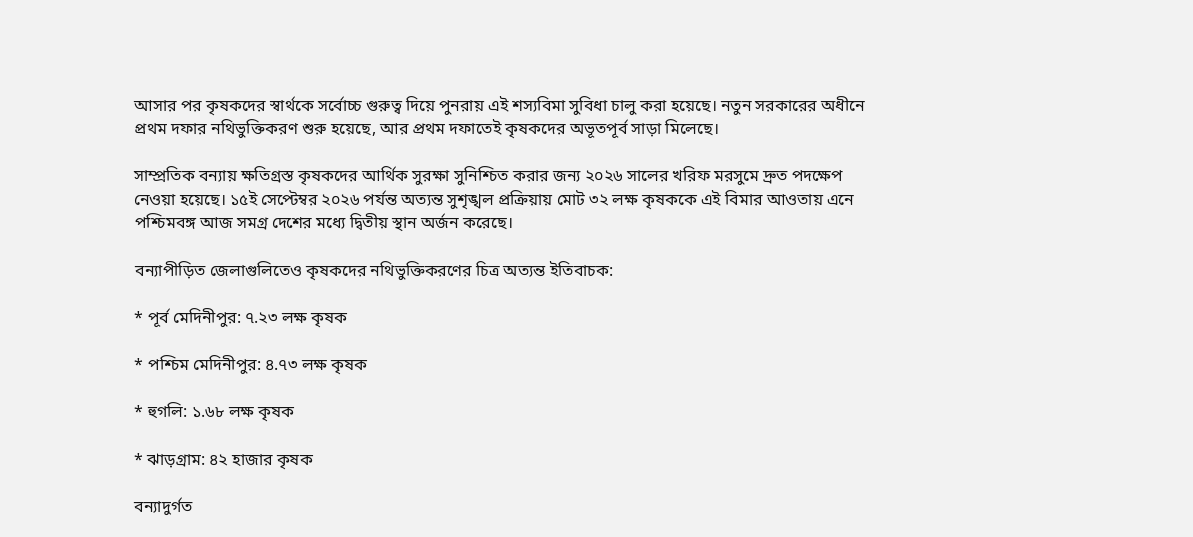আসার পর কৃষকদের স্বার্থকে সর্বোচ্চ গুরুত্ব দিয়ে পুনরায় এই শস্যবিমা সুবিধা চালু করা হয়েছে। নতুন সরকারের অধীনে প্রথম দফার নথিভুক্তিকরণ শুরু হয়েছে, আর প্রথম দফাতেই কৃষকদের অভূতপূর্ব সাড়া মিলেছে।

সাম্প্রতিক বন্যায় ক্ষতিগ্রস্ত কৃষকদের আর্থিক সুরক্ষা সুনিশ্চিত করার জন্য ২০২৬ সালের খরিফ মরসুমে দ্রুত পদক্ষেপ নেওয়া হয়েছে। ১৫ই সেপ্টেম্বর ২০২৬ পর্যন্ত অত্যন্ত সুশৃঙ্খল প্রক্রিয়ায় মোট ৩২ লক্ষ কৃষককে এই বিমার আওতায় এনে পশ্চিমবঙ্গ আজ সমগ্র দেশের মধ্যে দ্বিতীয় স্থান অর্জন করেছে।

বন্যাপীড়িত জেলাগুলিতেও কৃষকদের নথিভুক্তিকরণের চিত্র অত্যন্ত ইতিবাচক:

* পূর্ব মেদিনীপুর: ৭.২৩ লক্ষ কৃষক

* পশ্চিম মেদিনীপুর: ৪.৭৩ লক্ষ কৃষক

* হুগলি: ১.৬৮ লক্ষ কৃষক

* ঝাড়গ্রাম: ৪২ হাজার কৃষক

বন্যাদুর্গত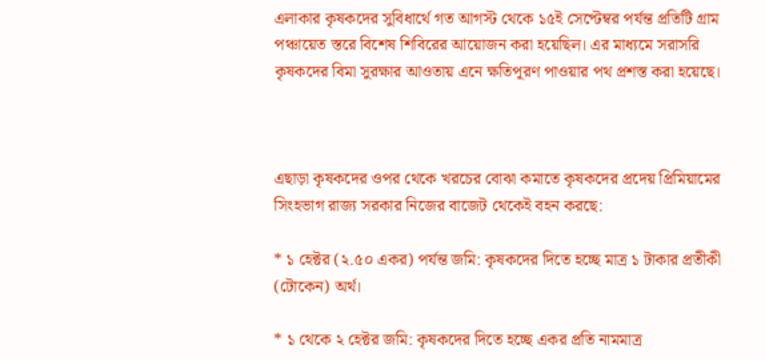এলাকার কৃষকদের সুবিধার্থে গত আগস্ট থেকে ১৫ই সেপ্টেম্বর পর্যন্ত প্রতিটি গ্রাম পঞ্চায়েত স্তরে বিশেষ শিবিরের আয়োজন করা হয়েছিল। এর মাধ্যমে সরাসরি কৃষকদের বিমা সুরক্ষার আওতায় এনে ক্ষতিপূরণ পাওয়ার পথ প্রশস্ত করা হয়েছে।



এছাড়া কৃষকদের ওপর থেকে খরচের বোঝা কমাতে কৃষকদের প্রদেয় প্রিমিয়ামের সিংহভাগ রাজ্য সরকার নিজের বাজেট থেকেই বহন করছে:

* ১ হেক্টর (২.৫০ একর) পর্যন্ত জমি: কৃষকদের দিতে হচ্ছে মাত্র ১ টাকার প্রতীকী (টোকেন) অর্থ।

* ১ থেকে ২ হেক্টর জমি: কৃষকদের দিতে হচ্ছে একর প্রতি নামমাত্র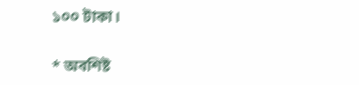১০০ টাকা।

* অবশিষ্ট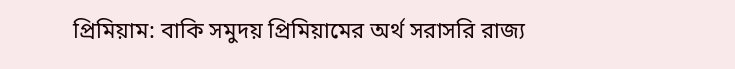প্রিমিয়াম: বাকি সমুদয় প্রিমিয়ামের অর্থ সরাসরি রাজ্য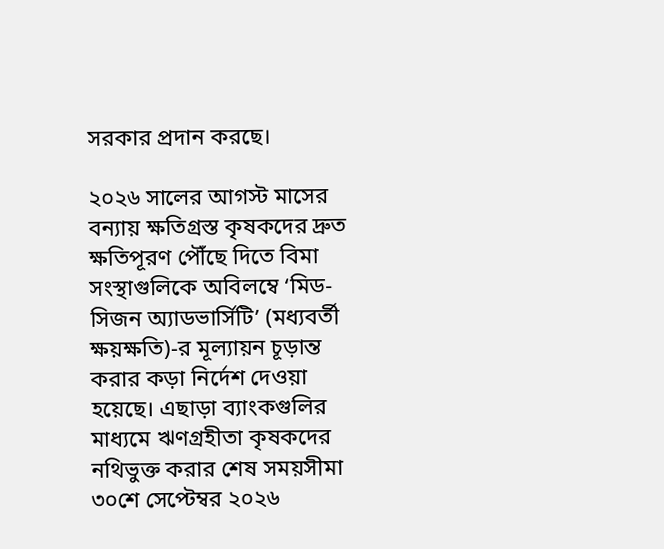সরকার প্রদান করছে।

২০২৬ সালের আগস্ট মাসের বন্যায় ক্ষতিগ্রস্ত কৃষকদের দ্রুত ক্ষতিপূরণ পৌঁছে দিতে বিমা সংস্থাগুলিকে অবিলম্বে ‘মিড-সিজন অ্যাডভার্সিটি’ (মধ্যবর্তী ক্ষয়ক্ষতি)-র মূল্যায়ন চূড়ান্ত করার কড়া নির্দেশ দেওয়া হয়েছে। এছাড়া ব্যাংকগুলির মাধ্যমে ঋণগ্রহীতা কৃষকদের নথিভুক্ত করার শেষ সময়সীমা ৩০শে সেপ্টেম্বর ২০২৬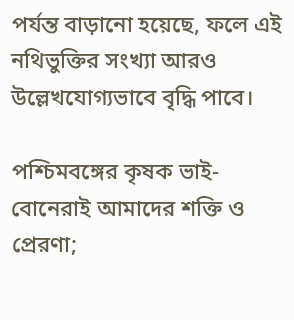পর্যন্ত বাড়ানো হয়েছে, ফলে এই নথিভুক্তির সংখ্যা আরও উল্লেখযোগ্যভাবে বৃদ্ধি পাবে।

পশ্চিমবঙ্গের কৃষক ভাই-বোনেরাই আমাদের শক্তি ও প্রেরণা;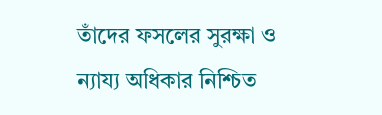তাঁদের ফসলের সুরক্ষা ও ন্যায্য অধিকার নিশ্চিত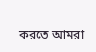করতে আমরা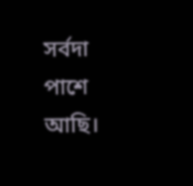সর্বদা পাশে আছি।